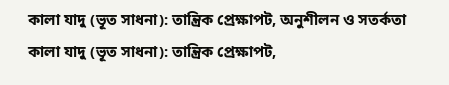কালা যাদু (ভূত সাধনা): তান্ত্রিক প্রেক্ষাপট, অনুশীলন ও সতর্কতা
কালা যাদু (ভূত সাধনা): তান্ত্রিক প্রেক্ষাপট,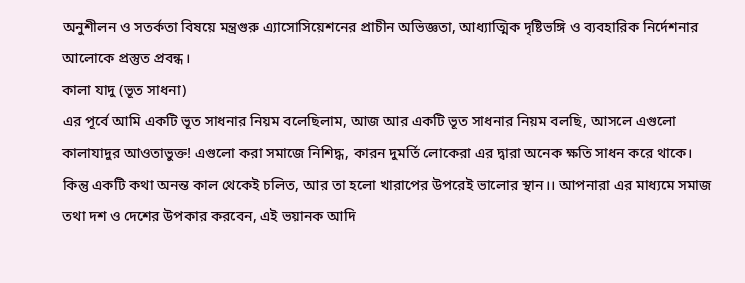অনুশীলন ও সতর্কতা বিষয়ে মন্ত্রগুরু এ্যাসোসিয়েশনের প্রাচীন অভিজ্ঞতা, আধ্যাত্মিক দৃষ্টিভঙ্গি ও ব্যবহারিক নির্দেশনার আলোকে প্রস্তুত প্রবন্ধ।
কালা যাদু (ভূত সাধনা)
এর পূর্বে আমি একটি ভূত সাধনার নিয়ম বলেছিলাম, আজ আর একটি ভূত সাধনার নিয়ম বলছি, আসলে এগুলো কালাযাদুর আওতাভুক্ত! এগুলো করা সমাজে নিশিদ্ধ, কারন দুমর্তি লোকেরা এর দ্বারা অনেক ক্ষতি সাধন করে থাকে। কিন্তু একটি কথা অনন্ত কাল থেকেই চলিত, আর তা হলো খারাপের উপরেই ভালোর স্থান।। আপনারা এর মাধ্যমে সমাজ তথা দশ ও দেশের উপকার করবেন, এই ভয়ানক আদি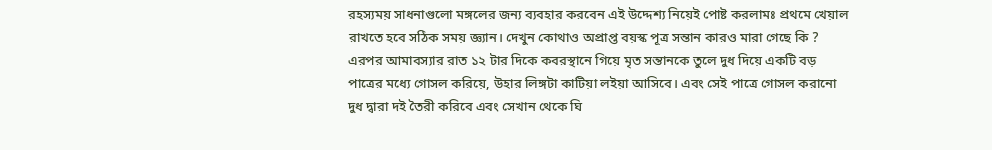রহস্যময় সাধনাগুলো মঙ্গলের জন্য ব্যবহার করবেন এই উদ্দেশ্য নিয়েই পোষ্ট করলামঃ প্রথমে খেয়াল রাখতে হবে সঠিক সময় জ্ঞ্যান। দেখুন কোথাও অপ্রাপ্ত বয়স্ক পূত্র সন্তান কারও মারা গেছে কি ? এরপর আমাবস্যার রাত ১২ টার দিকে কবরস্থানে গিয়ে মৃত সন্তানকে তুলে দুধ দিয়ে একটি বড় পাত্রের মধ্যে গোসল করিয়ে, উহার লিঙ্গটা কাটিয়া লইয়া আসিবে। এবং সেই পাত্রে গোসল করানো দুধ দ্বারা দই তৈরী করিবে এবং সেখান থেকে ঘি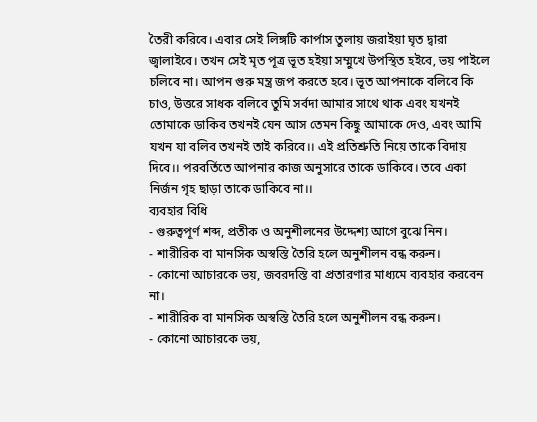তৈরী করিবে। এবার সেই লিঙ্গটি কার্পাস তুলায় জরাইয়া ঘৃত দ্বারা জ্বালাইবে। তখন সেই মৃত পূত্র ভূত হইয়া সম্মুখে উপস্থিত হইবে, ভয় পাইলে চলিবে না। আপন গুরু মন্ত্র জপ করতে হবে। ভূত আপনাকে বলিবে কি চাও, উত্তরে সাধক বলিবে তুমি সর্বদা আমার সাথে থাক এবং যখনই তোমাকে ডাকিব তখনই যেন আস তেমন কিছু আমাকে দেও, এবং আমি যখন যা বলিব তখনই তাই করিবে।। এই প্রতিশ্রুতি নিয়ে তাকে বিদায় দিবে।। পরবর্তিতে আপনার কাজ অনুসারে তাকে ডাকিবে। তবে একা নির্জন গৃহ ছাড়া তাকে ডাকিবে না।।
ব্যবহার বিধি
- গুরুত্বপূর্ণ শব্দ, প্রতীক ও অনুশীলনের উদ্দেশ্য আগে বুঝে নিন।
- শারীরিক বা মানসিক অস্বস্তি তৈরি হলে অনুশীলন বন্ধ করুন।
- কোনো আচারকে ভয়, জবরদস্তি বা প্রতারণার মাধ্যমে ব্যবহার করবেন না।
- শারীরিক বা মানসিক অস্বস্তি তৈরি হলে অনুশীলন বন্ধ করুন।
- কোনো আচারকে ভয়,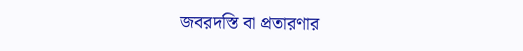জবরদস্তি বা প্রতারণার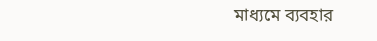মাধ্যমে ব্যবহার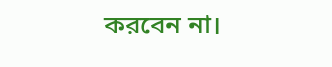করবেন না।